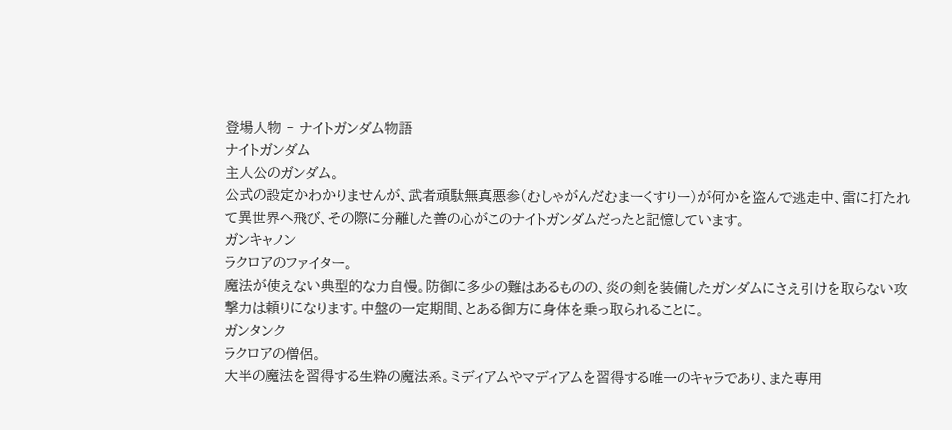登場人物 ‐ ナイトガンダム物語
ナイトガンダム
主人公のガンダム。
公式の設定かわかりませんが、武者頑駄無真悪参(むしゃがんだむまーくすりー)が何かを盗んで逃走中、雷に打たれて異世界へ飛び、その際に分離した善の心がこのナイトガンダムだったと記憶しています。
ガンキャノン
ラクロアのファイター。
魔法が使えない典型的な力自慢。防御に多少の難はあるものの、炎の剣を装備したガンダムにさえ引けを取らない攻撃力は頼りになります。中盤の一定期間、とある御方に身体を乗っ取られることに。
ガンタンク
ラクロアの僧侶。
大半の魔法を習得する生粋の魔法系。ミディアムやマディアムを習得する唯一のキャラであり、また専用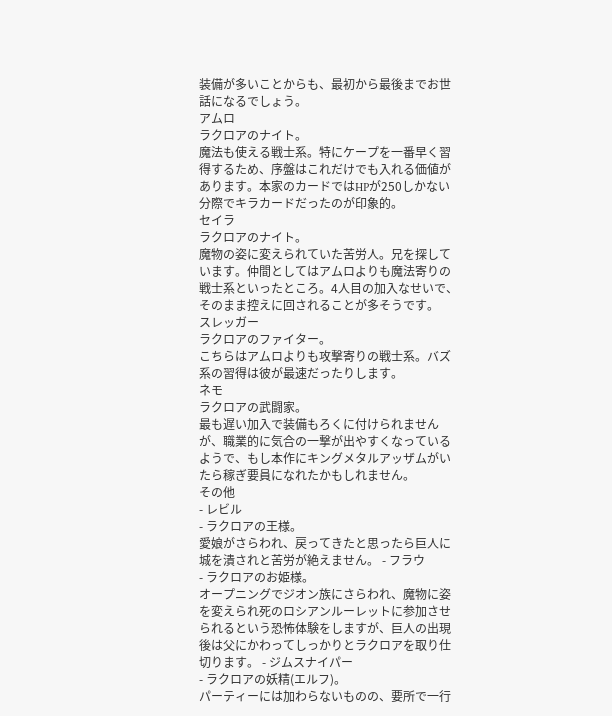装備が多いことからも、最初から最後までお世話になるでしょう。
アムロ
ラクロアのナイト。
魔法も使える戦士系。特にケープを一番早く習得するため、序盤はこれだけでも入れる価値があります。本家のカードではHPが250しかない分際でキラカードだったのが印象的。
セイラ
ラクロアのナイト。
魔物の姿に変えられていた苦労人。兄を探しています。仲間としてはアムロよりも魔法寄りの戦士系といったところ。4人目の加入なせいで、そのまま控えに回されることが多そうです。
スレッガー
ラクロアのファイター。
こちらはアムロよりも攻撃寄りの戦士系。バズ系の習得は彼が最速だったりします。
ネモ
ラクロアの武闘家。
最も遅い加入で装備もろくに付けられませんが、職業的に気合の一撃が出やすくなっているようで、もし本作にキングメタルアッザムがいたら稼ぎ要員になれたかもしれません。
その他
- レビル
- ラクロアの王様。
愛娘がさらわれ、戻ってきたと思ったら巨人に城を潰されと苦労が絶えません。 - フラウ
- ラクロアのお姫様。
オープニングでジオン族にさらわれ、魔物に姿を変えられ死のロシアンルーレットに参加させられるという恐怖体験をしますが、巨人の出現後は父にかわってしっかりとラクロアを取り仕切ります。 - ジムスナイパー
- ラクロアの妖精(エルフ)。
パーティーには加わらないものの、要所で一行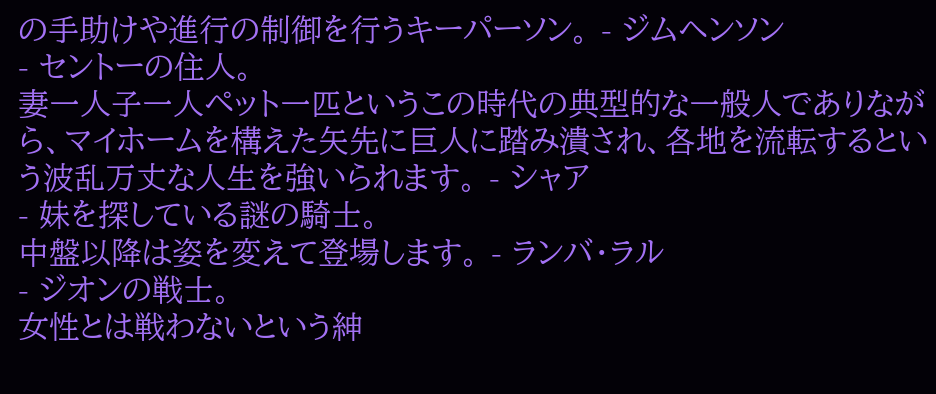の手助けや進行の制御を行うキーパーソン。 - ジムヘンソン
- セントーの住人。
妻一人子一人ペット一匹というこの時代の典型的な一般人でありながら、マイホームを構えた矢先に巨人に踏み潰され、各地を流転するという波乱万丈な人生を強いられます。 - シャア
- 妹を探している謎の騎士。
中盤以降は姿を変えて登場します。 - ランバ・ラル
- ジオンの戦士。
女性とは戦わないという紳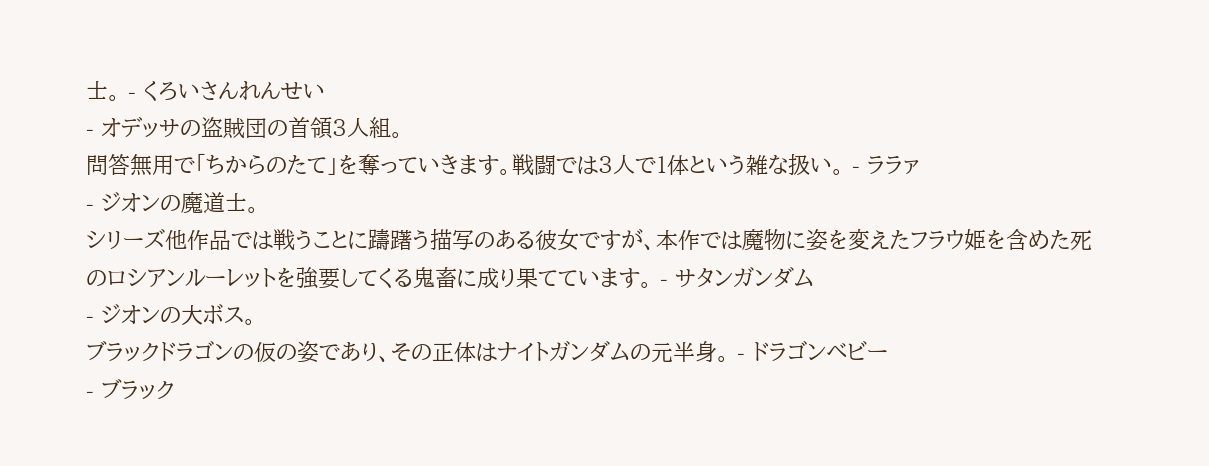士。 - くろいさんれんせい
- オデッサの盗賊団の首領3人組。
問答無用で「ちからのたて」を奪っていきます。戦闘では3人で1体という雑な扱い。 - ララァ
- ジオンの魔道士。
シリーズ他作品では戦うことに躊躇う描写のある彼女ですが、本作では魔物に姿を変えたフラウ姫を含めた死のロシアンルーレットを強要してくる鬼畜に成り果てています。 - サタンガンダム
- ジオンの大ボス。
ブラックドラゴンの仮の姿であり、その正体はナイトガンダムの元半身。 - ドラゴンベビー
- ブラック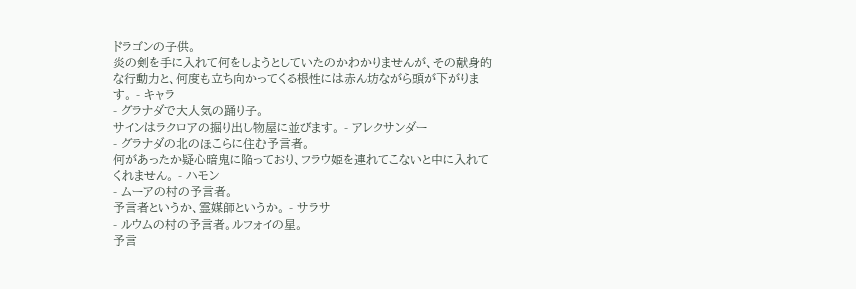ドラゴンの子供。
炎の剣を手に入れて何をしようとしていたのかわかりませんが、その献身的な行動力と、何度も立ち向かってくる根性には赤ん坊ながら頭が下がります。 - キャラ
- グラナダで大人気の踊り子。
サインはラクロアの掘り出し物屋に並びます。 - アレクサンダー
- グラナダの北のほこらに住む予言者。
何があったか疑心暗鬼に陥っており、フラウ姫を連れてこないと中に入れてくれません。 - ハモン
- ムーアの村の予言者。
予言者というか、霊媒師というか。 - サラサ
- ルウムの村の予言者。ルフォイの星。
予言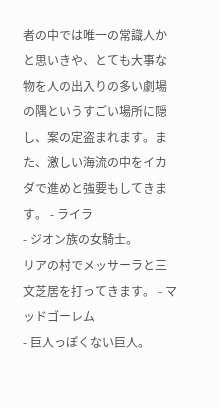者の中では唯一の常識人かと思いきや、とても大事な物を人の出入りの多い劇場の隅というすごい場所に隠し、案の定盗まれます。また、激しい海流の中をイカダで進めと強要もしてきます。 - ライラ
- ジオン族の女騎士。
リアの村でメッサーラと三文芝居を打ってきます。 - マッドゴーレム
- 巨人っぽくない巨人。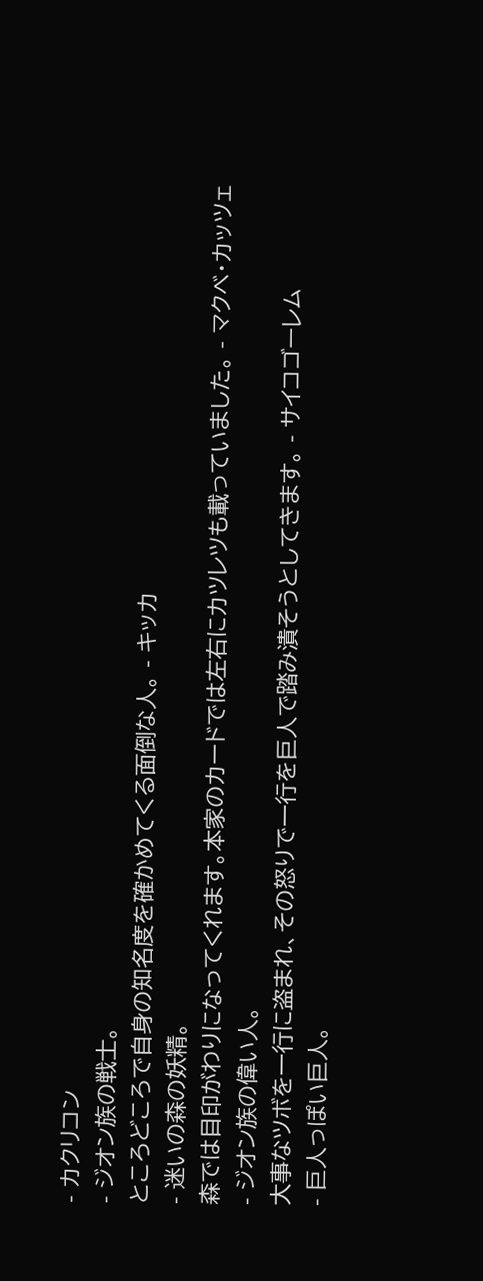- カクリコン
- ジオン族の戦士。
ところどころで自身の知名度を確かめてくる面倒な人。 - キッカ
- 迷いの森の妖精。
森では目印がわりになってくれます。本家のカードでは左右にカツレツも載っていました。 - マクベ・カッツェ
- ジオン族の偉い人。
大事なツボを一行に盗まれ、その怒りで一行を巨人で踏み潰そうとしてきます。 - サイコゴーレム
- 巨人っぽい巨人。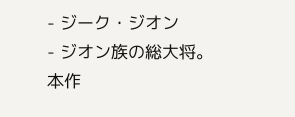- ジーク・ジオン
- ジオン族の総大将。
本作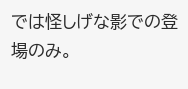では怪しげな影での登場のみ。